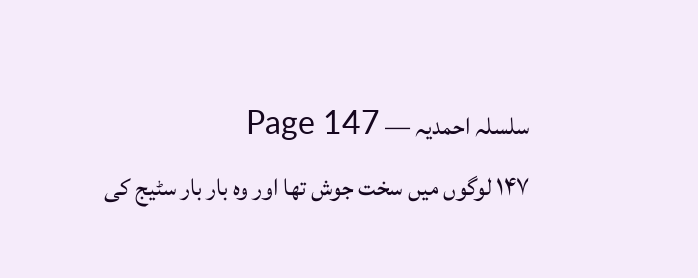سلسلہ احمدیہ — Page 147
۱۴۷ لوگوں میں سخت جوش تھا اور وہ بار بار سٹیج کی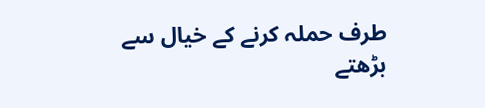طرف حملہ کرنے کے خیال سے بڑھتے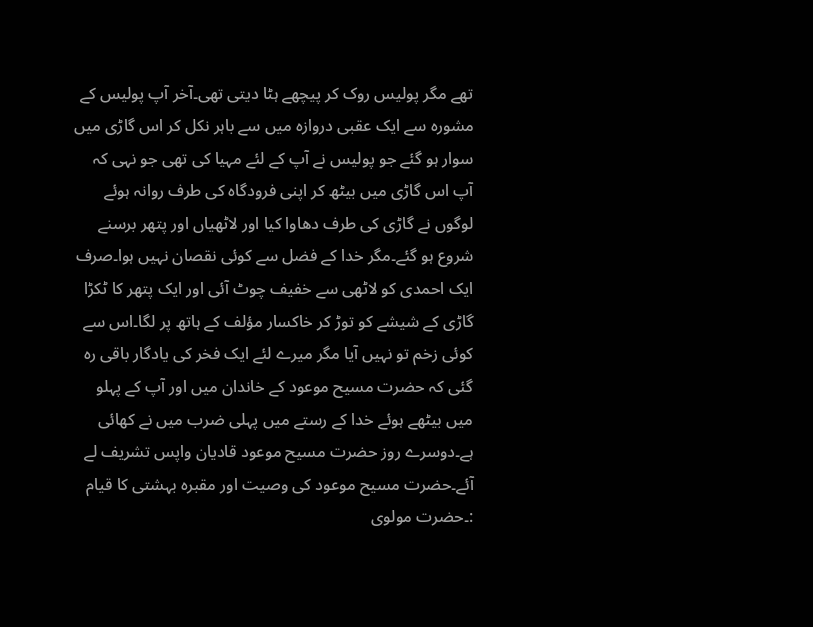تھے مگر پولیس روک کر پیچھے ہٹا دیتی تھی۔آخر آپ پولیس کے مشورہ سے ایک عقبی دروازہ میں سے باہر نکل کر اس گاڑی میں سوار ہو گئے جو پولیس نے آپ کے لئے مہیا کی تھی جو نہی کہ آپ اس گاڑی میں بیٹھ کر اپنی فرودگاہ کی طرف روانہ ہوئے لوگوں نے گاڑی کی طرف دھاوا کیا اور لاٹھیاں اور پتھر برسنے شروع ہو گئے۔مگر خدا کے فضل سے کوئی نقصان نہیں ہوا۔صرف ایک احمدی کو لاٹھی سے خفیف چوٹ آئی اور ایک پتھر کا ٹکڑا گاڑی کے شیشے کو توڑ کر خاکسار مؤلف کے ہاتھ پر لگا۔اس سے کوئی زخم تو نہیں آیا مگر میرے لئے ایک فخر کی یادگار باقی رہ گئی کہ حضرت مسیح موعود کے خاندان میں اور آپ کے پہلو میں بیٹھے ہوئے خدا کے رستے میں پہلی ضرب میں نے کھائی ہے۔دوسرے روز حضرت مسیح موعود قادیان واپس تشریف لے آئے۔حضرت مسیح موعود کی وصیت اور مقبرہ بہشتی کا قیام :۔حضرت مولوی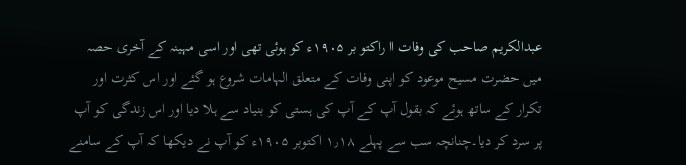عبدالکریم صاحب کی وفات اا راکتو بر ۱۹۰۵ء کو ہوئی تھی اور اسی مہینہ کے آخری حصہ میں حضرت مسیح موعود کو اپنی وفات کے متعلق الہامات شروع ہو گئے اور اس کثرت اور تکرار کے ساتھ ہوئے کہ بقول آپ کے آپ کی ہستی کو بنیاد سے ہلا دیا اور اس زندگی کو آپ پر سرد کر دیا۔چنانچہ سب سے پہلے ۱٫۱۸ اکتوبر ۱۹۰۵ء کو آپ نے دیکھا کہ آپ کے سامنے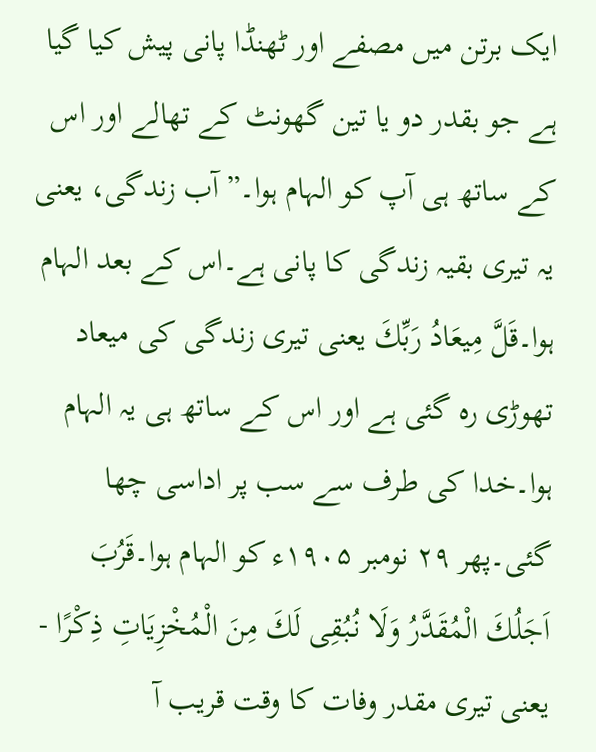ایک برتن میں مصفے اور ٹھنڈا پانی پیش کیا گیا ہے جو بقدر دو یا تین گھونٹ کے تھالے اور اس کے ساتھ ہی آپ کو الہام ہوا۔” آب زندگی، یعنی یہ تیری بقیہ زندگی کا پانی ہے۔اس کے بعد الہام ہوا۔قَلَّ مِیعَادُ رَبِّكَ یعنی تیری زندگی کی میعاد تھوڑی رہ گئی ہے اور اس کے ساتھ ہی یہ الہام ہوا۔خدا کی طرف سے سب پر اداسی چھا گئی۔پھر ۲۹ نومبر ۱۹۰۵ء کو الہام ہوا۔قَرُبَ اَجَلُكَ الْمُقَدَّرُ وَلَا نُبُقِى لَكَ مِنَ الْمُخْزِيَاتِ ذِكْرًا - یعنی تیری مقدر وفات کا وقت قریب آ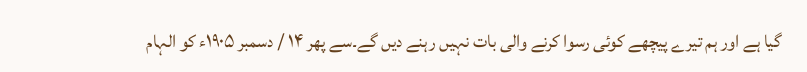گیا ہے اور ہم تیرے پیچھے کوئی رسوا کرنے والی بات نہیں رہنے دیں گے۔سے پھر ۱۴ / دسمبر ۱۹۰۵ء کو الہام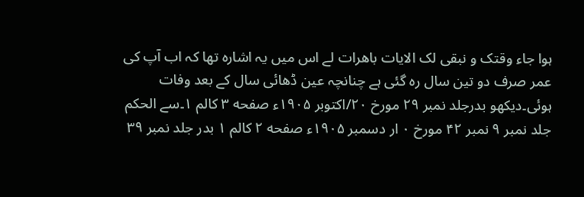ہوا جاء وقتک و نبقی لک الایات باهرات لے اس میں یہ اشارہ تھا کہ اب آپ کی عمر صرف دو تین سال رہ گئی ہے چنانچہ عین ڈھائی سال کے بعد وفات ہوئی۔دیکھو بدرجلد نمبر ۲۹ مورخ ۲۰/اکتوبر ۱۹۰۵ء صفحه ۳ کالم ۱۔سے الحکم جلد نمبر ۹ نمبر ۴۲ مورخ ۰ ار دسمبر ۱۹۰۵ء صفحه ۲ کالم ۱ بدر جلد نمبر ۳۹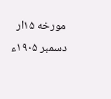مورخه ۱۵ار دسمبر ۱۹۰۵ء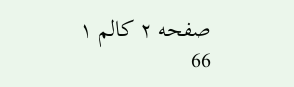صفحه ۲ کالم ۱ 66